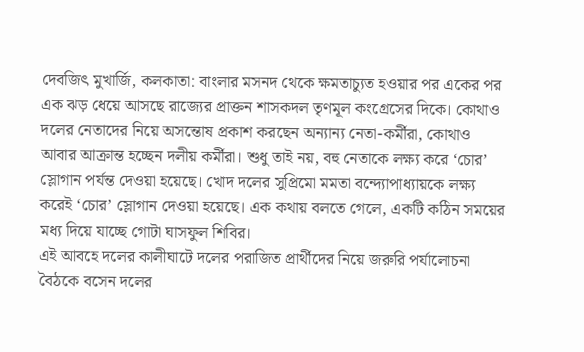দেবজিৎ মুখার্জি, কলকাতা: বাংলার মসনদ থেকে ক্ষমতাচ্যুত হওয়ার পর একের পর এক ঝড় ধেয়ে আসছে রাজ্যের প্রাক্তন শাসকদল তৃণমূল কংগ্রেসের দিকে। কোথাও দলের নেতাদের নিয়ে অসন্তোষ প্রকাশ করছেন অন্যান্য নেতা-কর্মীরা, কোথাও আবার আক্রান্ত হচ্ছেন দলীয় কর্মীরা। শুধু তাই নয়, বহু নেতাকে লক্ষ্য করে ‘চোর’ স্লোগান পর্যন্ত দেওয়া হয়েছে। খোদ দলের সুপ্রিমো মমতা বন্দ্যোপাধ্যায়কে লক্ষ্য করেই ‘চোর’ স্লোগান দেওয়া হয়েছে। এক কথায় বলতে গেলে, একটি কঠিন সময়ের মধ্য দিয়ে যাচ্ছে গোটা ঘাসফুল শিবির।
এই আবহে দলের কালীঘাটে দলের পরাজিত প্রার্থীদের নিয়ে জরুরি পর্যালোচনা বৈঠকে বসেন দলের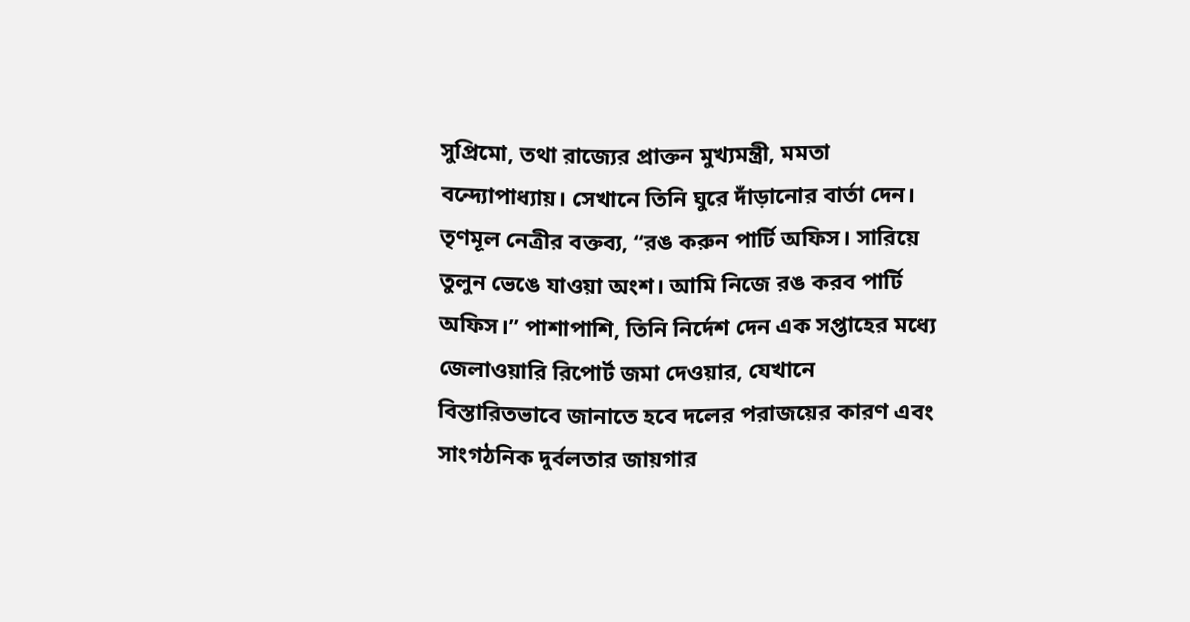সুপ্রিমো, তথা রাজ্যের প্রাক্তন মুখ্যমন্ত্রী, মমতা বন্দ্যোপাধ্যায়। সেখানে তিনি ঘুরে দাঁড়ানোর বার্তা দেন। তৃণমূল নেত্রীর বক্তব্য, “রঙ করুন পার্টি অফিস। সারিয়ে তুলুন ভেঙে যাওয়া অংশ। আমি নিজে রঙ করব পার্টি অফিস।” পাশাপাশি, তিনি নির্দেশ দেন এক সপ্তাহের মধ্যে জেলাওয়ারি রিপোর্ট জমা দেওয়ার, যেখানে বিস্তারিতভাবে জানাতে হবে দলের পরাজয়ের কারণ এবং সাংগঠনিক দুর্বলতার জায়গার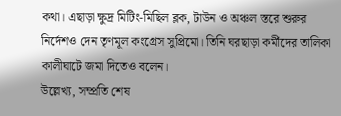কথা। এছাড়া ক্ষুদ্র মিটিং-মিছিল ব্লক, টাউন ও অঞ্চল স্তরে শুরুর নির্দেশও দেন তৃণমূল কংগ্রেস সুপ্রিমো। তিনি ঘরছাড়া কর্মীদের তালিকা কালীঘাটে জমা দিতেও বলেন।
উল্লেখ্য, সম্প্রতি শেষ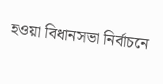হওয়া বিধানসভা নির্বাচনে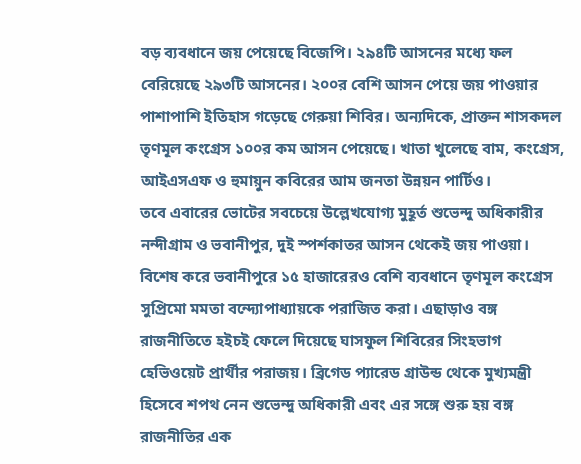বড় ব্যবধানে জয় পেয়েছে বিজেপি। ২৯৪টি আসনের মধ্যে ফল বেরিয়েছে ২৯৩টি আসনের। ২০০র বেশি আসন পেয়ে জয় পাওয়ার পাশাপাশি ইতিহাস গড়েছে গেরুয়া শিবির। অন্যদিকে, প্রাক্তন শাসকদল তৃণমূল কংগ্রেস ১০০র কম আসন পেয়েছে। খাতা খুলেছে বাম, কংগ্রেস, আইএসএফ ও হুমায়ুন কবিরের আম জনতা উন্নয়ন পার্টিও।
তবে এবারের ভোটের সবচেয়ে উল্লেখযোগ্য মুহূর্ত শুভেন্দু অধিকারীর নন্দীগ্রাম ও ভবানীপুর, দুই স্পর্শকাতর আসন থেকেই জয় পাওয়া। বিশেষ করে ভবানীপুরে ১৫ হাজারেরও বেশি ব্যবধানে তৃণমূল কংগ্রেস সুপ্রিমো মমতা বন্দ্যোপাধ্যায়কে পরাজিত করা। এছাড়াও বঙ্গ রাজনীতিতে হইচই ফেলে দিয়েছে ঘাসফুল শিবিরের সিংহভাগ হেভিওয়েট প্রার্থীর পরাজয়। ব্রিগেড প্যারেড গ্রাউন্ড থেকে মুখ্যমন্ত্রী হিসেবে শপথ নেন শুভেন্দু অধিকারী এবং এর সঙ্গে শুরু হয় বঙ্গ রাজনীতির এক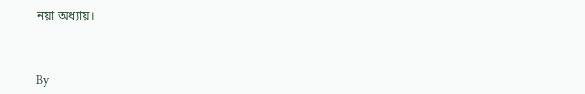নয়া অধ্যায়।



By